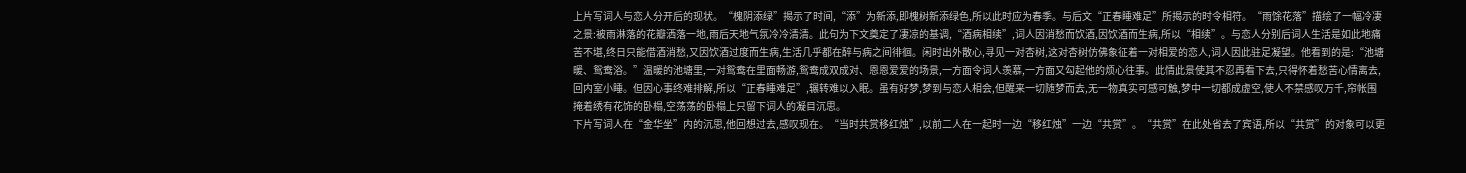上片写词人与恋人分开后的现状。“槐阴添绿”揭示了时间,“添”为新添,即槐树新添绿色,所以此时应为春季。与后文“正春睡难足”所揭示的时令相符。“雨馀花落”描绘了一幅冷凄之景:被雨淋落的花瓣洒落一地,雨后天地气氛冷冷清清。此句为下文奠定了凄凉的基调,“酒病相续”,词人因消愁而饮酒,因饮酒而生病,所以“相续”。与恋人分别后词人生活是如此地痛苦不堪,终日只能借酒消愁,又因饮酒过度而生病,生活几乎都在醉与病之间徘徊。闲时出外散心,寻见一对杏树,这对杏树仿佛象征着一对相爱的恋人,词人因此驻足凝望。他看到的是:“池塘暖、鸳鸯浴。”温暖的池塘里,一对鸳鸯在里面畅游,鸳鸯成双成对、恩恩爱爱的场景,一方面令词人羡慕,一方面又勾起他的烦心往事。此情此景使其不忍再看下去,只得怀着愁苦心情离去,回内室小睡。但因心事终难排解,所以“正春睡难足”,辗转难以入眠。虽有好梦,梦到与恋人相会,但醒来一切随梦而去,无一物真实可感可触,梦中一切都成虚空,使人不禁感叹万千,帘帐围掩着绣有花饰的卧榻,空荡荡的卧榻上只留下词人的凝目沉思。
下片写词人在“金华坐”内的沉思,他回想过去,感叹现在。“当时共赏移红烛”,以前二人在一起时一边“移红烛”一边“共赏”。“共赏”在此处省去了宾语,所以“共赏”的对象可以更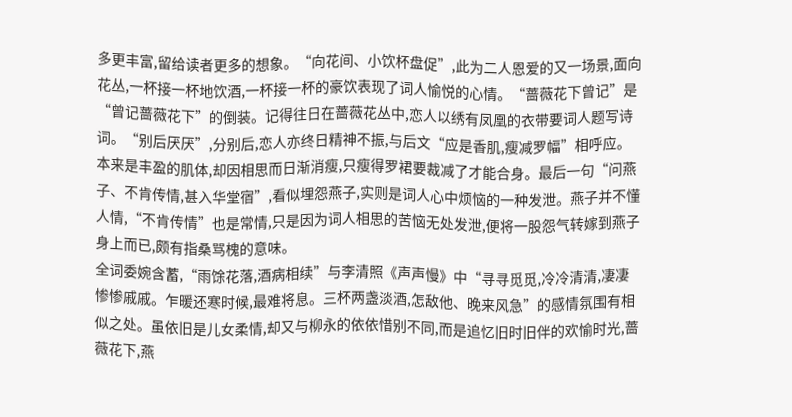多更丰富,留给读者更多的想象。“向花间、小饮杯盘促”,此为二人恩爱的又一场景,面向花丛,一杯接一杯地饮酒,一杯接一杯的豪饮表现了词人愉悦的心情。“蔷薇花下曾记”是“曾记蔷薇花下”的倒装。记得往日在蔷薇花丛中,恋人以绣有凤凰的衣带要词人题写诗词。“别后厌厌”,分别后,恋人亦终日精神不振,与后文“应是香肌,瘦减罗幅”相呼应。本来是丰盈的肌体,却因相思而日渐消瘦,只瘦得罗裙要裁减了才能合身。最后一句“问燕子、不肯传情,甚入华堂宿”,看似埋怨燕子,实则是词人心中烦恼的一种发泄。燕子并不懂人情,“不肯传情”也是常情,只是因为词人相思的苦恼无处发泄,便将一股怨气转嫁到燕子身上而已,颇有指桑骂槐的意味。
全词委婉含蓄,“雨馀花落,酒病相续”与李清照《声声慢》中“寻寻觅觅,冷冷清清,凄凄惨惨戚戚。乍暖还寒时候,最难将息。三杯两盏淡酒,怎敌他、晚来风急”的感情氛围有相似之处。虽依旧是儿女柔情,却又与柳永的依依惜别不同,而是追忆旧时旧伴的欢愉时光,蔷薇花下,燕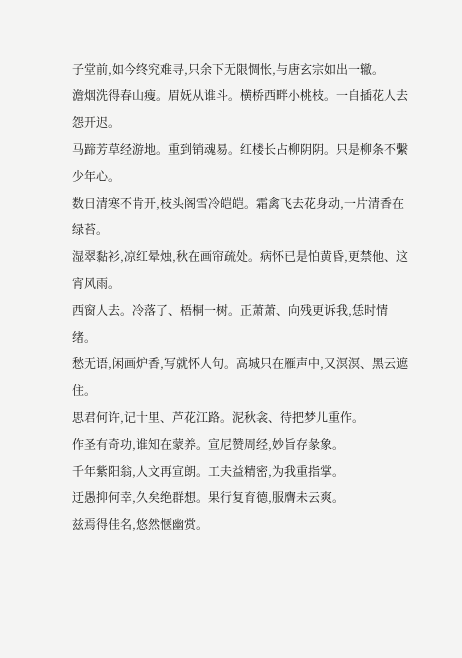子堂前,如今终究难寻,只余下无限惆怅,与唐玄宗如出一辙。
澹烟洗得春山瘦。眉妩从谁斗。横桥西畔小桃枝。一自插花人去怨开迟。
马蹄芳草经游地。重到销魂易。红楼长占柳阴阴。只是柳条不繫少年心。
数日清寒不肯开,枝头阁雪冷皑皑。霜禽飞去花身动,一片清香在绿苔。
湿翠黏衫,凉红晕烛,秋在画帘疏处。病怀已是怕黄昏,更禁他、这宵风雨。
西窗人去。冷落了、梧桐一树。正萧萧、向残更诉我,恁时情绪。
愁无语,闲画炉香,写就怀人句。高城只在雁声中,又溟溟、黑云遮住。
思君何许,记十里、芦花江路。泥秋衾、待把梦儿重作。
作圣有奇功,谁知在蒙养。宣尼赞周经,妙旨存彖象。
千年紫阳翁,人文再宣朗。工夫益精密,为我重指掌。
迂愚抑何幸,久矣绝群想。果行复育德,服膺未云爽。
兹焉得佳名,悠然惬幽赏。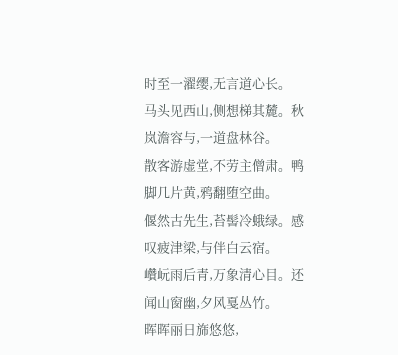时至一濯缨,无言道心长。
马头见西山,侧想梯其麓。秋岚澹容与,一道盘林谷。
散客游虚堂,不劳主僧肃。鸭脚几片黄,鸦翻堕空曲。
偃然古先生,苔髻冷蛾绿。感叹疲津梁,与伴白云宿。
巑岏雨后青,万象清心目。还闻山窗幽,夕风戛丛竹。
晖晖丽日旆悠悠,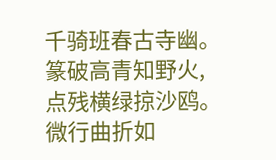千骑班春古寺幽。篆破高青知野火,点残横绿掠沙鸥。
微行曲折如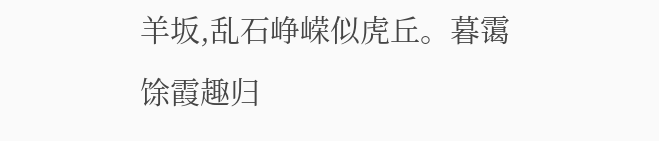羊坂,乱石峥嵘似虎丘。暮霭馀霞趣归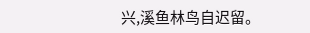兴,溪鱼林鸟自迟留。